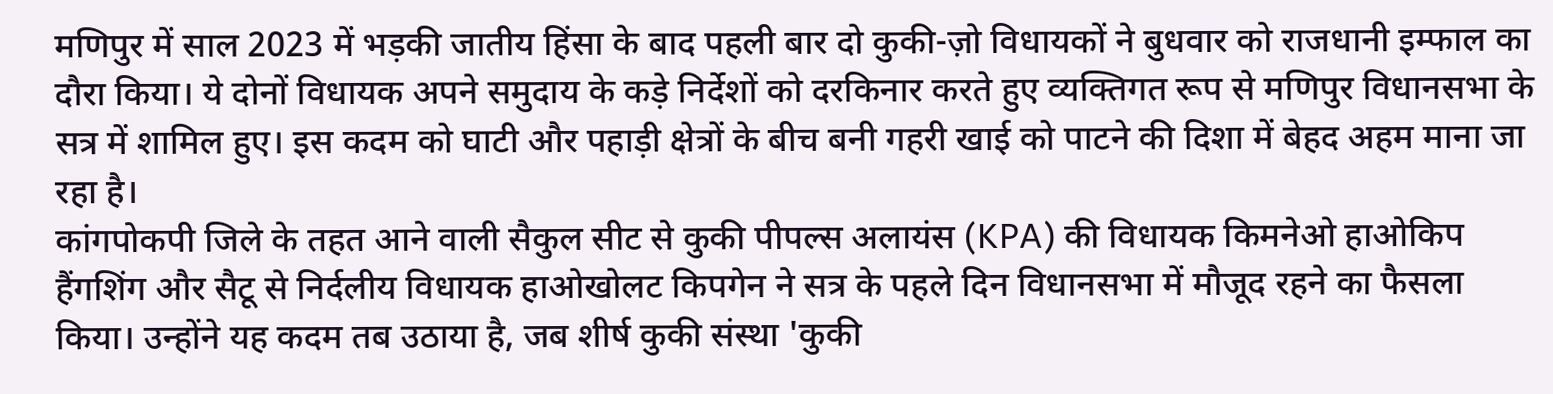मणिपुर में साल 2023 में भड़की जातीय हिंसा के बाद पहली बार दो कुकी-ज़ो विधायकों ने बुधवार को राजधानी इम्फाल का दौरा किया। ये दोनों विधायक अपने समुदाय के कड़े निर्देशों को दरकिनार करते हुए व्यक्तिगत रूप से मणिपुर विधानसभा के सत्र में शामिल हुए। इस कदम को घाटी और पहाड़ी क्षेत्रों के बीच बनी गहरी खाई को पाटने की दिशा में बेहद अहम माना जा रहा है।
कांगपोकपी जिले के तहत आने वाली सैकुल सीट से कुकी पीपल्स अलायंस (KPA) की विधायक किमनेओ हाओकिप हैंगशिंग और सैटू से निर्दलीय विधायक हाओखोलट किपगेन ने सत्र के पहले दिन विधानसभा में मौजूद रहने का फैसला किया। उन्होंने यह कदम तब उठाया है, जब शीर्ष कुकी संस्था 'कुकी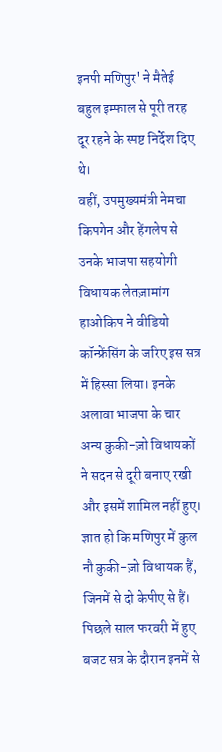इनपी मणिपुर' ने मैतेई बहुल इम्फाल से पूरी तरह दूर रहने के स्पष्ट निर्देश दिए थे।
वहीं, उपमुख्यमंत्री नेमचा किपगेन और हेंगलेप से उनके भाजपा सहयोगी विधायक लेतज़ामांग हाओकिप ने वीडियो कॉन्फ्रेंसिंग के जरिए इस सत्र में हिस्सा लिया। इनके अलावा भाजपा के चार अन्य कुकी-ज़ो विधायकों ने सदन से दूरी बनाए रखी और इसमें शामिल नहीं हुए।
ज्ञात हो कि मणिपुर में कुल नौ कुकी-ज़ो विधायक हैं, जिनमें से दो केपीए से हैं। पिछले साल फरवरी में हुए बजट सत्र के दौरान इनमें से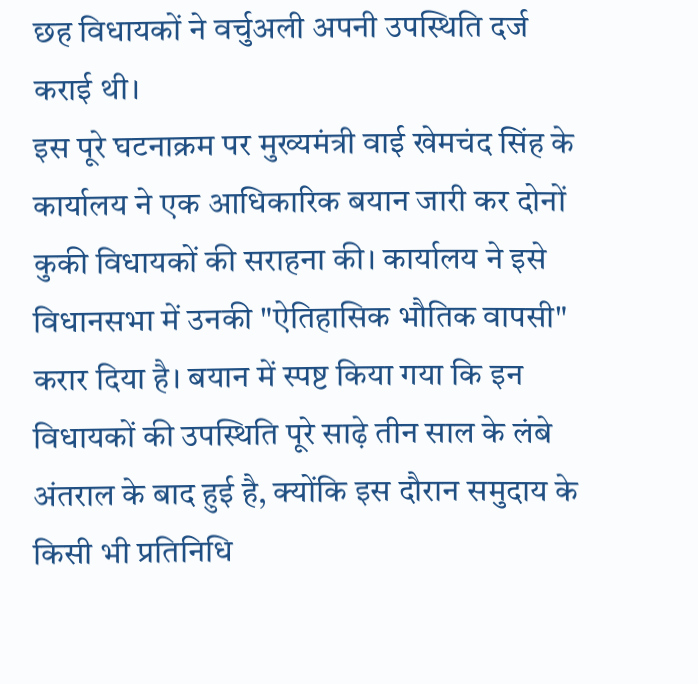छह विधायकों ने वर्चुअली अपनी उपस्थिति दर्ज कराई थी।
इस पूरे घटनाक्रम पर मुख्यमंत्री वाई खेमचंद सिंह के कार्यालय ने एक आधिकारिक बयान जारी कर दोनों कुकी विधायकों की सराहना की। कार्यालय ने इसे विधानसभा में उनकी "ऐतिहासिक भौतिक वापसी" करार दिया है। बयान में स्पष्ट किया गया कि इन विधायकों की उपस्थिति पूरे साढ़े तीन साल के लंबे अंतराल के बाद हुई है, क्योंकि इस दौरान समुदाय के किसी भी प्रतिनिधि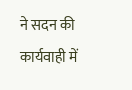ने सदन की कार्यवाही में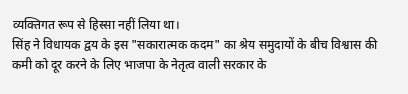व्यक्तिगत रूप से हिस्सा नहीं लिया था।
सिंह ने विधायक द्वय के इस "सकारात्मक कदम" का श्रेय समुदायों के बीच विश्वास की कमी को दूर करने के लिए भाजपा के नेतृत्व वाली सरकार के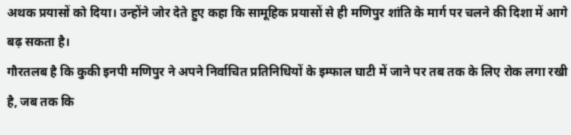अथक प्रयासों को दिया। उन्होंने जोर देते हुए कहा कि सामूहिक प्रयासों से ही मणिपुर शांति के मार्ग पर चलने की दिशा में आगे बढ़ सकता है।
गौरतलब है कि कुकी इनपी मणिपुर ने अपने निर्वाचित प्रतिनिधियों के इम्फाल घाटी में जाने पर तब तक के लिए रोक लगा रखी है, जब तक कि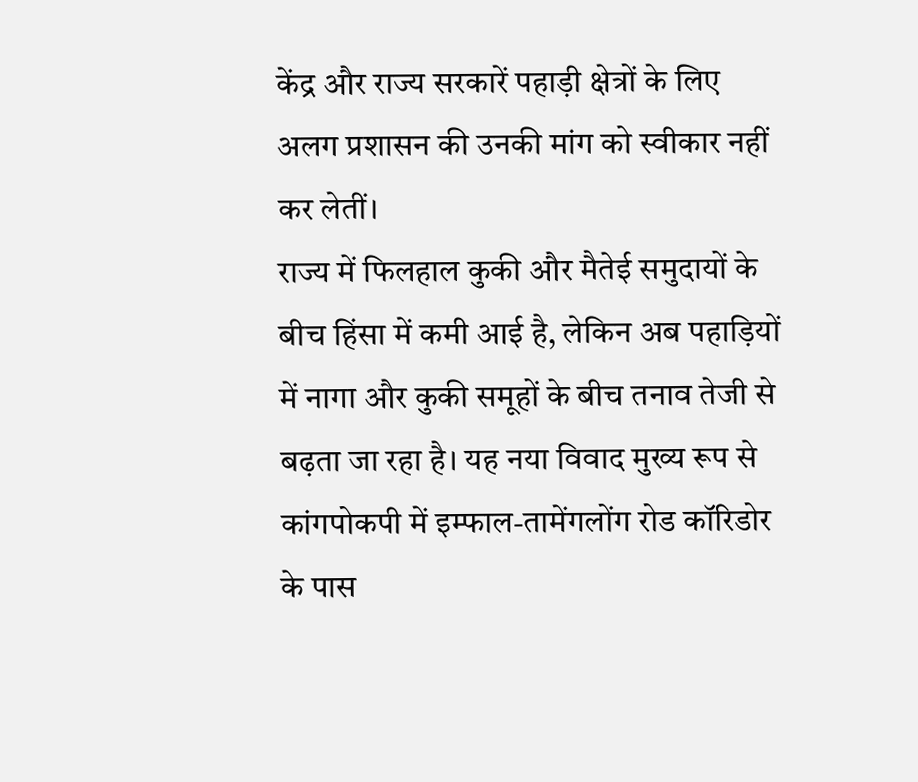केंद्र और राज्य सरकारें पहाड़ी क्षेत्रों के लिए अलग प्रशासन की उनकी मांग को स्वीकार नहीं कर लेतीं।
राज्य में फिलहाल कुकी और मैतेई समुदायों के बीच हिंसा में कमी आई है, लेकिन अब पहाड़ियों में नागा और कुकी समूहों के बीच तनाव तेजी से बढ़ता जा रहा है। यह नया विवाद मुख्य रूप से कांगपोकपी में इम्फाल-तामेंगलोंग रोड कॉरिडोर के पास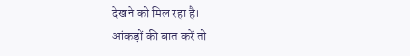देखने को मिल रहा है।
आंकड़ों की बात करें तो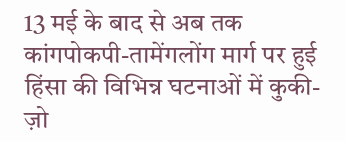13 मई के बाद से अब तक कांगपोकपी-तामेंगलोंग मार्ग पर हुई हिंसा की विभिन्न घटनाओं में कुकी-ज़ो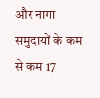और नागा समुदायों के कम से कम 17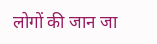लोगों की जान जा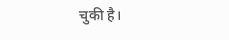चुकी है।